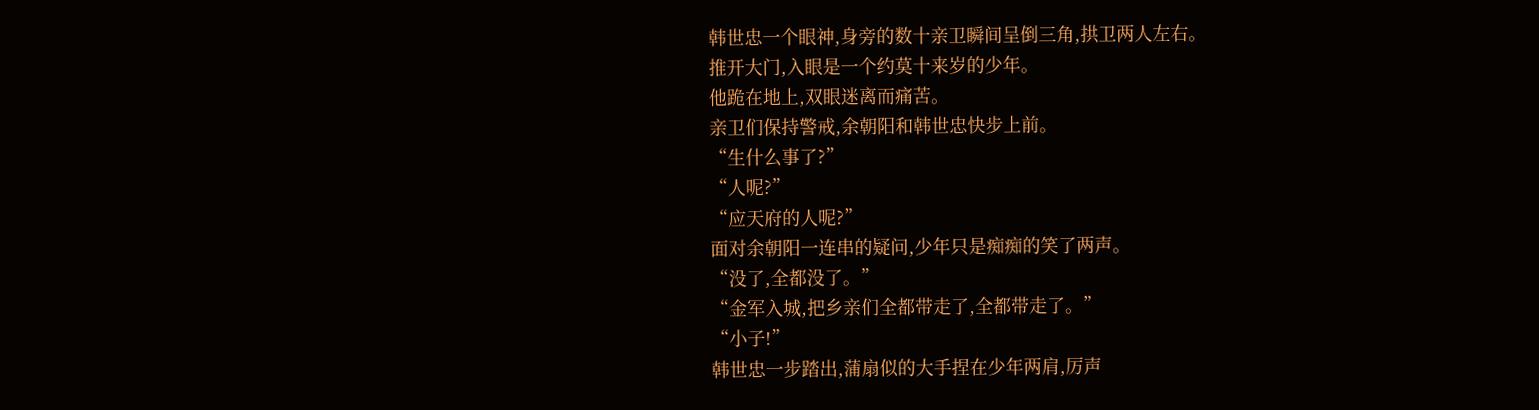韩世忠一个眼神,身旁的数十亲卫瞬间呈倒三角,拱卫两人左右。
推开大门,入眼是一个约莫十来岁的少年。
他跪在地上,双眼迷离而痛苦。
亲卫们保持警戒,余朝阳和韩世忠快步上前。
“生什么事了?”
“人呢?”
“应天府的人呢?”
面对余朝阳一连串的疑问,少年只是痴痴的笑了两声。
“没了,全都没了。”
“金军入城,把乡亲们全都带走了,全都带走了。”
“小子!”
韩世忠一步踏出,蒲扇似的大手捏在少年两肩,厉声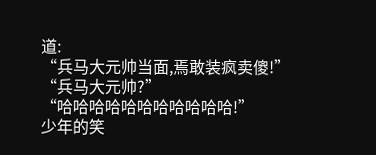道:
“兵马大元帅当面,焉敢装疯卖傻!”
“兵马大元帅?”
“哈哈哈哈哈哈哈哈哈哈哈!”
少年的笑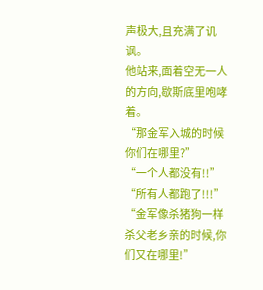声极大,且充满了讥讽。
他站来,面着空无一人的方向,歇斯底里咆哮着。
“那金军入城的时候你们在哪里?”
“一个人都没有!!”
“所有人都跑了!!!”
“金军像杀猪狗一样杀父老乡亲的时候,你们又在哪里!”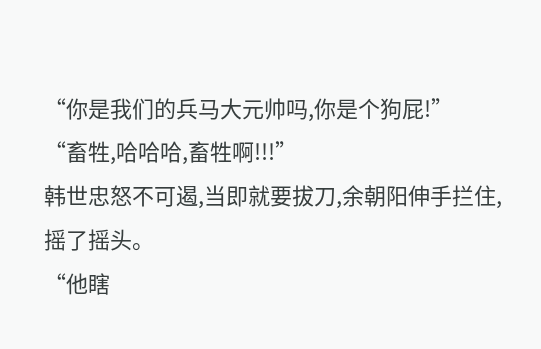“你是我们的兵马大元帅吗,你是个狗屁!”
“畜牲,哈哈哈,畜牲啊!!!”
韩世忠怒不可遏,当即就要拔刀,余朝阳伸手拦住,摇了摇头。
“他瞎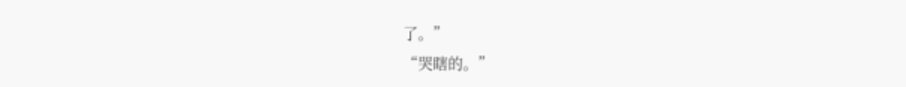了。”
“哭瞎的。”